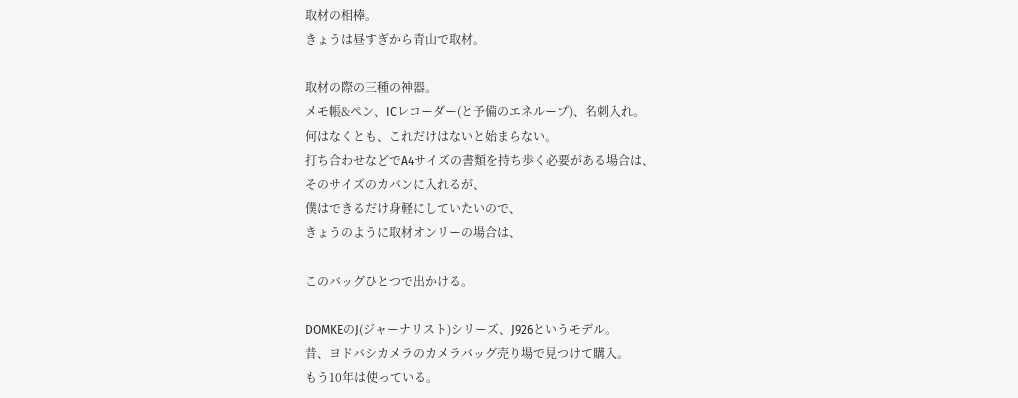取材の相棒。
きょうは昼すぎから青山で取材。

取材の際の三種の神器。
メモ帳&ペン、ICレコーダー(と予備のエネループ)、名刺入れ。
何はなくとも、これだけはないと始まらない。
打ち合わせなどでA4サイズの書類を持ち歩く必要がある場合は、
そのサイズのカバンに入れるが、
僕はできるだけ身軽にしていたいので、
きょうのように取材オンリーの場合は、

このバッグひとつで出かける。

DOMKEのJ(ジャーナリスト)シリーズ、J926というモデル。
昔、ヨドバシカメラのカメラバッグ売り場で見つけて購入。
もう10年は使っている。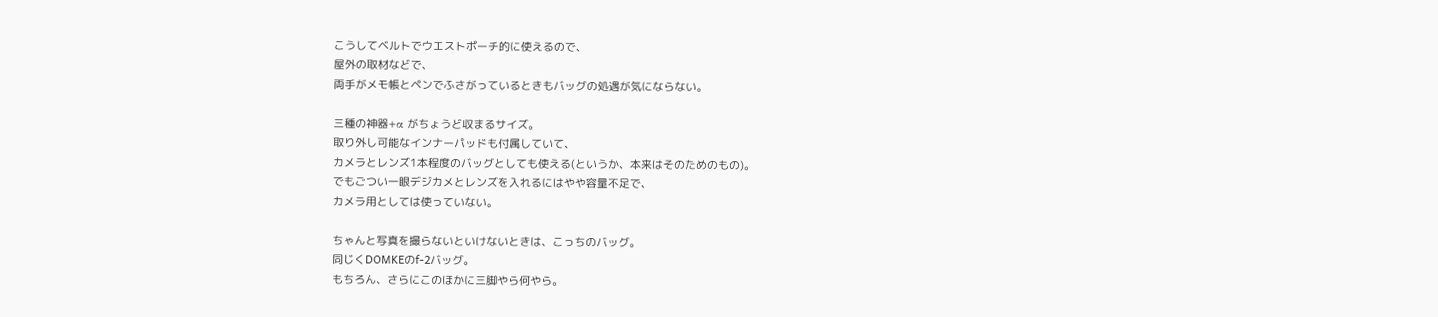こうしてベルトでウエストポーチ的に使えるので、
屋外の取材などで、
両手がメモ帳とペンでふさがっているときもバッグの処遇が気にならない。

三種の神器+α がちょうど収まるサイズ。
取り外し可能なインナーパッドも付属していて、
カメラとレンズ1本程度のバッグとしても使える(というか、本来はそのためのもの)。
でもごつい一眼デジカメとレンズを入れるにはやや容量不足で、
カメラ用としては使っていない。

ちゃんと写真を撮らないといけないときは、こっちのバッグ。
同じくDOMKEのf-2バッグ。
もちろん、さらにこのほかに三脚やら何やら。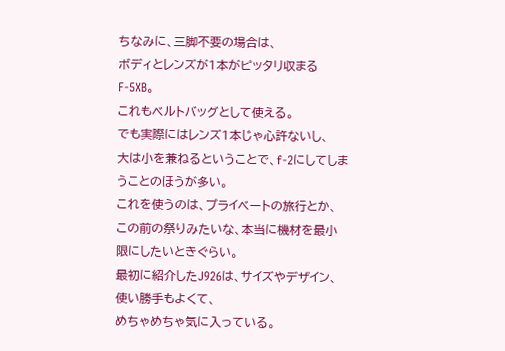ちなみに、三脚不要の場合は、
ボディとレンズが1本がピッタリ収まるF-5XB。
これもベルトバッグとして使える。
でも実際にはレンズ1本じゃ心許ないし、
大は小を兼ねるということで、f-2にしてしまうことのほうが多い。
これを使うのは、プライベートの旅行とか、
この前の祭りみたいな、本当に機材を最小限にしたいときぐらい。
最初に紹介したJ926は、サイズやデザイン、使い勝手もよくて、
めちゃめちゃ気に入っている。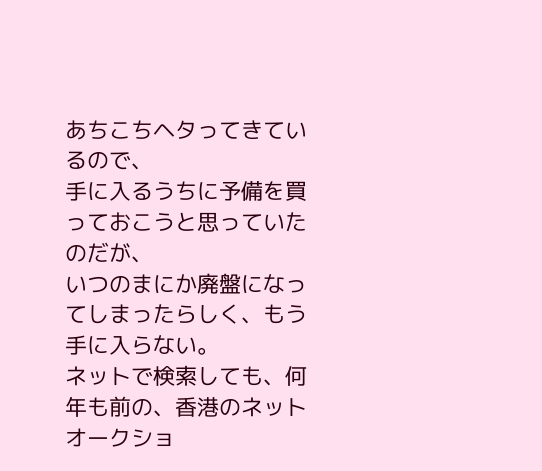あちこちヘタってきているので、
手に入るうちに予備を買っておこうと思っていたのだが、
いつのまにか廃盤になってしまったらしく、もう手に入らない。
ネットで検索しても、何年も前の、香港のネットオークショ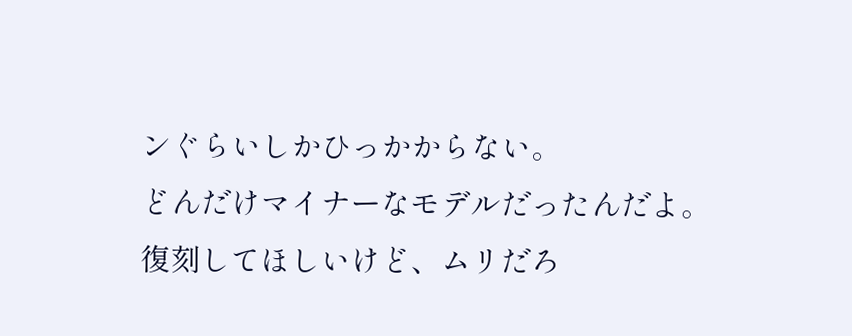ンぐらいしかひっかからない。
どんだけマイナーなモデルだったんだよ。
復刻してほしいけど、ムリだろ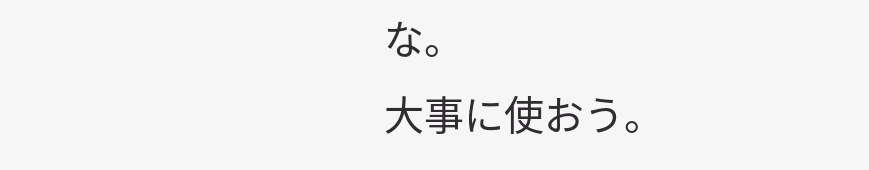な。
大事に使おう。